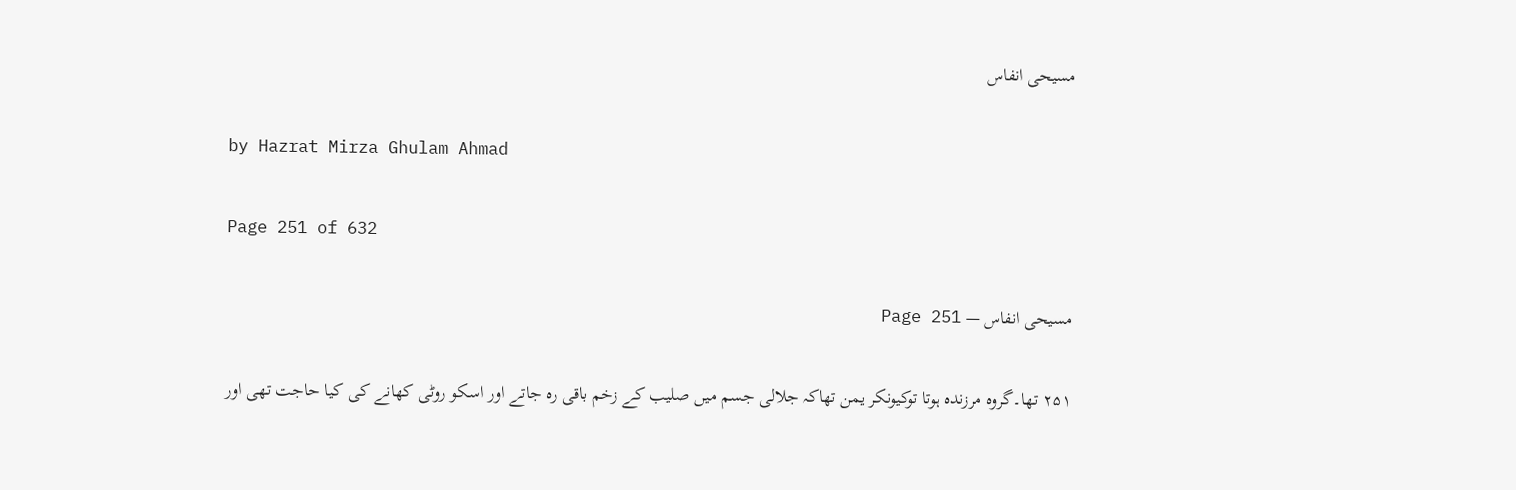مسیحی انفاس

by Hazrat Mirza Ghulam Ahmad

Page 251 of 632

مسیحی انفاس — Page 251

۲۵۱ تھا۔گروه مرزندہ ہوتا توکیونکر یمن تھاکہ جلالی جسم میں صلیب کے زخم باقی رہ جاتے اور اسکو روٹی کھانے کی کیا حاجت تھی اور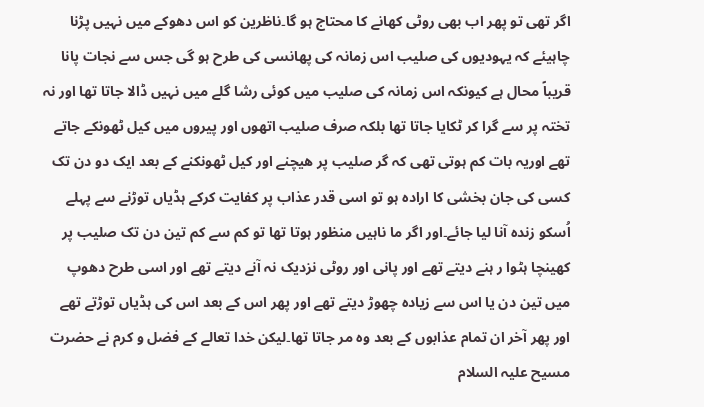اگر تھی تو پھر اب بھی روٹی کھانے کا محتاج ہو گا۔ناظرین کو اس دھوکے میں نہیں پڑنا چاہیئے کہ یہودیوں کی صلیب اس زمانہ کی پھانسی کی طرح ہو گی جس سے نجات پانا قریباً محال ہے کیونکہ اس زمانہ کی صلیب میں کوئی رشا گلے میں نہیں ڈالا جاتا تھا اور نہ تختہ پر سے گرا کر ٹکایا جاتا تھا بلکہ صرف صلیب اتھوں اور پیروں میں کیل ٹھونکے جاتے تھے اوریہ بات کم ہوتی تھی کہ گر صلیب پر ھیچنے اور کیل ٹھونکنے کے بعد ایک دو دن تک کسی کی جان بخشی کا ارادہ ہو تو اسی قدر عذاب پر کفایت کرکے ہڈیاں توڑنے سے پہلے اُسکو زندہ آنا لیا جائے۔اور اگر ما ناہیں منظور ہوتا تھا تو کم سے کم تین دن تک صلیب پر کھینچا ہٹوا ر ہنے دیتے تھے اور پانی اور روٹی نزدیک نہ آنے دیتے تھے اور اسی طرح دھوپ میں تین دن یا اس سے زیادہ چھوڑ دیتے تھے اور پھر اس کے بعد اس کی ہڈیاں توڑتے تھے اور پھر آخر ان تمام عذابوں کے بعد وہ مر جاتا تھا۔لیکن خدا تعالے کے فضل و کرم نے حضرت مسیح علیہ السلام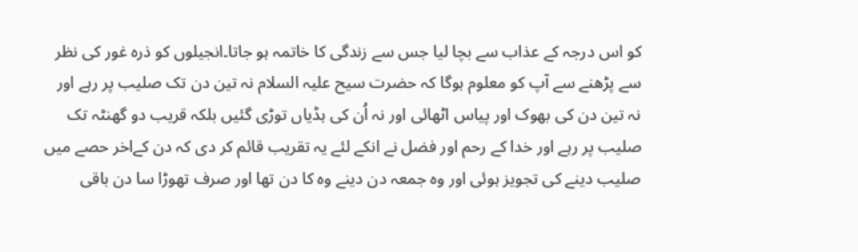کو اس درجہ کے عذاب سے بچا لیا جس سے زندگی کا خاتمہ ہو جاتا۔انجیلوں کو ذرہ غور کی نظر سے پڑھنے سے آپ کو معلوم ہوگا کہ حضرت سیح علیہ السلام نہ تین دن تک صلیب پر رہے اور نہ تین دن کی بھوک اور پیاس اٹھائی اور نہ اُن کی ہڈیاں توڑی گئیں بلکہ قریب دو گھنٹہ تک صلیب پر رہے اور خدا کے رحم اور فضل نے انکے لئے یہ تقریب قائم کر دی کہ دن کےاخر حصے میں صلیب دینے کی تجویز ہوئی اور وہ جمعہ دن دینے وہ کا دن تھا اور صرف تھوڑا سا دن باقی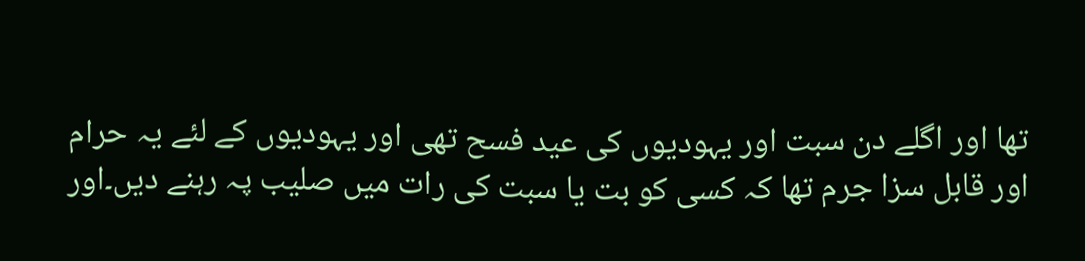تھا اور اگلے دن سبت اور یہودیوں کی عید فسح تھی اور یہودیوں کے لئے یہ حرام اور قابل سزا جرم تھا کہ کسی کو بت یا سبت کی رات میں صلیب پہ رہنے دیں۔اور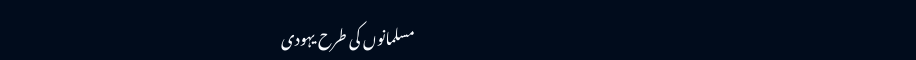مسلمانوں کی طرح یہودی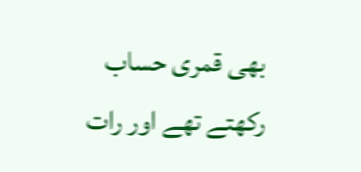بھی قمری حساب رکھتے تھے اور رات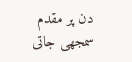دن پر مقدم سمجھی جاتی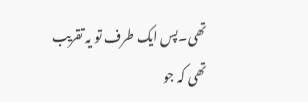تھی۔پس ایک طرف تو یہ تقریب تھی کہ جو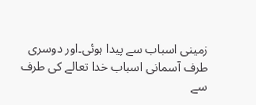زمینی اسباب سے پیدا ہوئی۔اور دوسری طرف آسمانی اسباب خدا تعالے کی طرف سے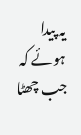یہ پیدا ہوئے کہ جب چھٹا